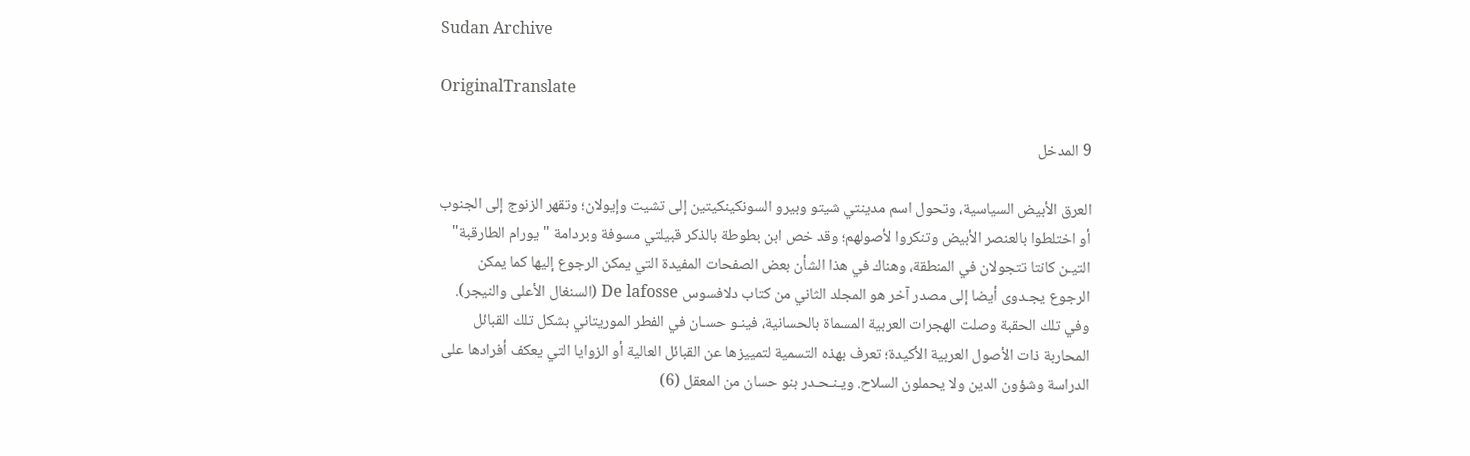Sudan Archive

OriginalTranslate

9 المدخل

العرق الأبيض السياسية، وتحول اسم مدينتي شيتو وبيرو السونكينكيتين إلى تشيت وإيولان؛ وتقهر الزنوج إلى الجنوب أو اختلطوا بالعنصر الأبيض وتنكروا لأصولهم؛ وقد خص ابن بطوطة بالذكر قبيلتي مسوفة وبردامة "يورام الطارقبة" التيـن كانتا تتجولان في المنطقة، وهناك في هذا الشأن بعض الصفحات المفيدة التي يمكن الرجوع إليها كما يمكن الرجوع يجـدوى أيضا إلى مصدر آخر هو المجلد الثاني من كتاب دلافسوس De lafosse (السنغال الأعلى والنيجر). وفي تلك الحقبة وصلت الهجرات العربية المسماة بالحسانية، فينـو حسـان في الفطر الموريتاني بشكل تلك القبائل المحاربة ذات الأصول العربية الأكيدة؛ تعرف بهذه التسمية لتمييزها عن القبائل العالية أو الزوايا التي يعكف أفرادها على الدراسة وشؤون الدين ولا يحملون السلاح. ويـنـحـدر بنو حسان من المعقل (6)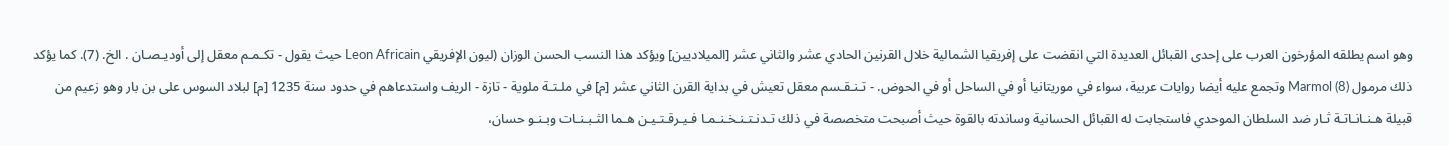وهو اسم يطلقه المؤرخون العرب على إحدى القبائل العديدة التي انقضت على إفريقيا الشمالية خلال القرنين الحادي عشر والثاني عشر [الميلاديين] ويؤكد هذا النسب الحسن الوزان (ليون الإفريقي Leon Africain حيث يقول - تكـمـم معقل إلى أوديـصـان . الخ. (7). كما يؤكد ذلك مرمول Marmol (8) وتجمع عليه أيضا روايات عربية، سواء في موريتانيا أو في الساحل أو في الحوض. - تـنـقـسم معقل تعيش في بداية القرن الثاني عشر [م] في ملـتـة ملوية - تازة - الريف واستدعاهم في حدود سنة 1235 [م] لبلاد السوس على بن بار وهو زعيم من قبيلة هـنـانـاتـة ثـار ضد السلطان الموحدي فاستجابت له القبائل الحسانية وساندته بالقوة حيث أصبحت متخصصة في ذلك تـدنـتـنـخـنـمـا فـيـرقـتـيـن هـما الثـبـنـات وبـنـو حسان،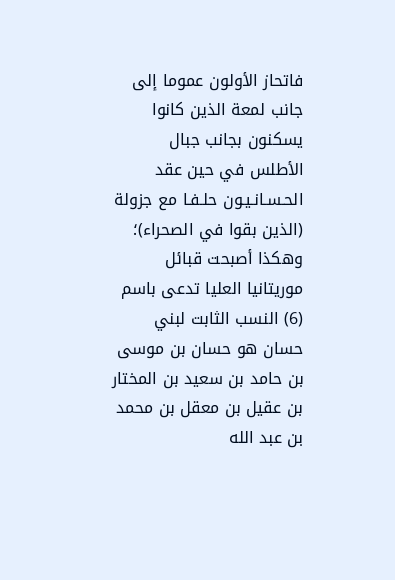فاتحاز الأولون عموما إلى جانب لمعة الذين كانوا يسكنون بجانب جبال الأطلس في حين عقد الحـسـانـيـون حلـفـا مع جزولة (الذين بقوا في الصحراء)؛ وهكذا أصبحت قبائل موريتانيا العليا تدعى باسم (6) النسب الثابت لبني حسان هو حسان بن موسى بن حامد بن سعيد بن المختار بن عقيل بن معقل بن محمد بن عبد الله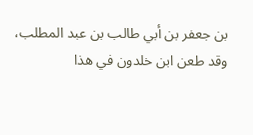بن جعفر بن أبي طالب بن عبد المطلب، وقد طعن ابن خلدون في هذا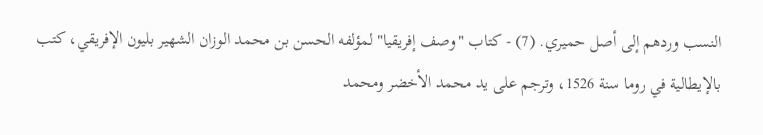النسب وردهم إلى أصل حميري. (7) - كتاب "وصف إفريقيا" لمؤلفه الحسن بن محمد الوزان الشهير بليون الإفريقي، كتب بالإيطالية في روما سنة 1526، وترجم على يد محمد الأخضر ومحمد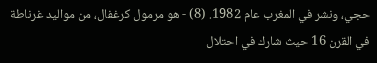حجي، ونشر في المغرب عام 1982. (8) - هو مرمول كرغفال، من مواليد غرناطة في القرن 16 حيث شارك في احتلال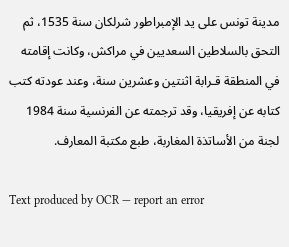مدينة تونس على يد الإمبراطور شرلكان سنة 1535، ثم التحق بالسلاطين السعديين في مراكش، وكانت إقامته في المنطقة قـرابة اثنتين وعشرين سنة، وعند عودته كتب كتابه عن إفريقيا، وقد ترجمته عن الفرنسية سنة 1984 لجنة من الأساتذة المغاربة، طبع مكتبة المعارف.

Text produced by OCR — report an error